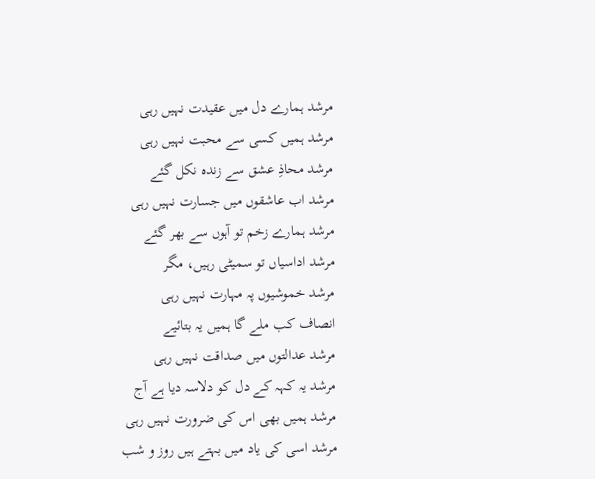مرشد ہمارے دل میں عقیدت نہیں رہی
مرشد ہمیں کسی سے محبت نہیں رہی
مرشد محاذِ عشق سے زندہ نکل گئے
مرشد اب عاشقوں میں جسارت نہیں رہی
مرشد ہمارے زخم تو آہوں سے بھر گئے
مرشد اداسیاں تو سمیٹی رہیں، مگر
مرشد خموشیوں پہ مہارت نہیں رہی
انصاف کب ملے گا ہمیں یہ بتائیے
مرشد عدالتوں میں صداقت نہیں رہی
مرشد یہ کہہ کے دل کو دلاسہ دیا ہے آج
مرشد ہمیں بھی اس کی ضرورت نہیں رہی
مرشد اسی کی یاد میں بہتے ہیں روز و شب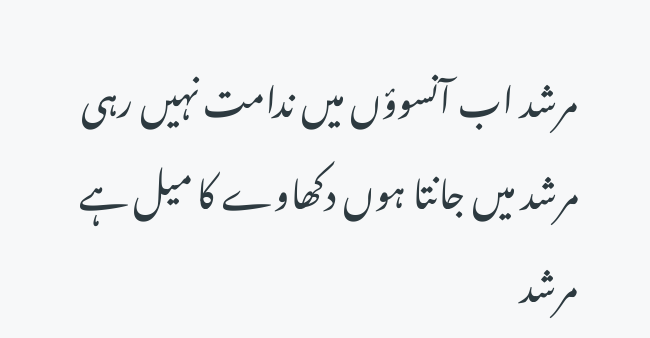مرشد اب آنسوؤں میں ندامت نہیں رہی
مرشد میں جانتا ہوں دکھاوے کا میل ہے
مرشد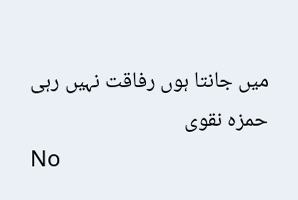میں جانتا ہوں رفاقت نہیں رہی
حمزه نقوی
No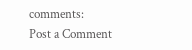comments:
Post a Comment